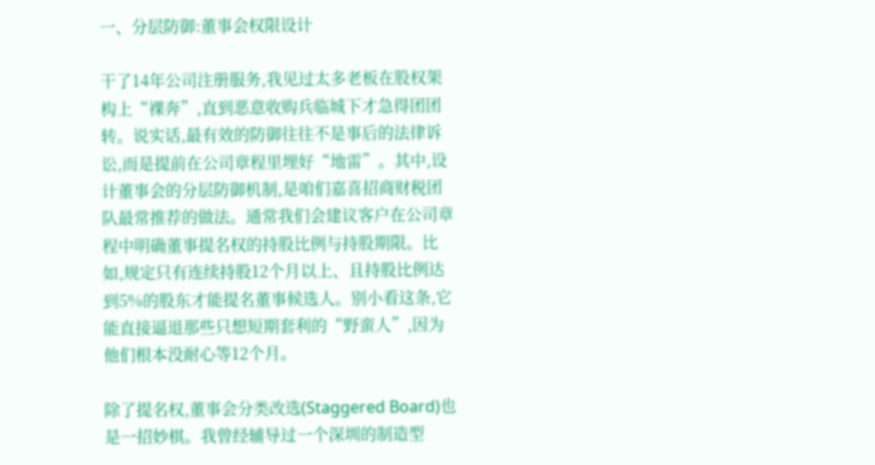一、分层防御:董事会权限设计

干了14年公司注册服务,我见过太多老板在股权架构上“裸奔”,直到恶意收购兵临城下才急得团团转。说实话,最有效的防御往往不是事后的法律诉讼,而是提前在公司章程里埋好“地雷”。其中,设计董事会的分层防御机制,是咱们嘉喜招商财税团队最常推荐的做法。通常我们会建议客户在公司章程中明确董事提名权的持股比例与持股期限。比如,规定只有连续持股12个月以上、且持股比例达到5%的股东才能提名董事候选人。别小看这条,它能直接逼退那些只想短期套利的“野蛮人”,因为他们根本没耐心等12个月。

除了提名权,董事会分类改选(Staggered Board)也是一招妙棋。我曾经辅导过一个深圳的制造型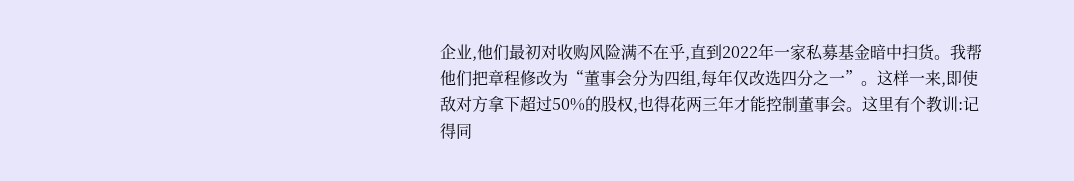企业,他们最初对收购风险满不在乎,直到2022年一家私募基金暗中扫货。我帮他们把章程修改为“董事会分为四组,每年仅改选四分之一”。这样一来,即使敌对方拿下超过50%的股权,也得花两三年才能控制董事会。这里有个教训:记得同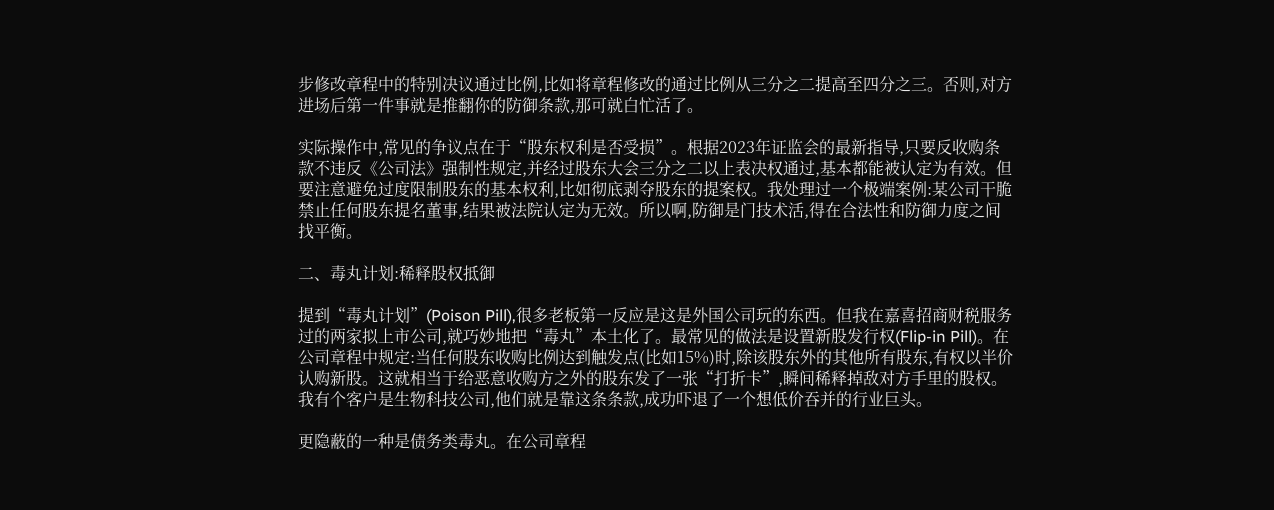步修改章程中的特别决议通过比例,比如将章程修改的通过比例从三分之二提高至四分之三。否则,对方进场后第一件事就是推翻你的防御条款,那可就白忙活了。

实际操作中,常见的争议点在于“股东权利是否受损”。根据2023年证监会的最新指导,只要反收购条款不违反《公司法》强制性规定,并经过股东大会三分之二以上表决权通过,基本都能被认定为有效。但要注意避免过度限制股东的基本权利,比如彻底剥夺股东的提案权。我处理过一个极端案例:某公司干脆禁止任何股东提名董事,结果被法院认定为无效。所以啊,防御是门技术活,得在合法性和防御力度之间找平衡。

二、毒丸计划:稀释股权抵御

提到“毒丸计划”(Poison Pill),很多老板第一反应是这是外国公司玩的东西。但我在嘉喜招商财税服务过的两家拟上市公司,就巧妙地把“毒丸”本土化了。最常见的做法是设置新股发行权(Flip-in Pill)。在公司章程中规定:当任何股东收购比例达到触发点(比如15%)时,除该股东外的其他所有股东,有权以半价认购新股。这就相当于给恶意收购方之外的股东发了一张“打折卡”,瞬间稀释掉敌对方手里的股权。我有个客户是生物科技公司,他们就是靠这条条款,成功吓退了一个想低价吞并的行业巨头。

更隐蔽的一种是债务类毒丸。在公司章程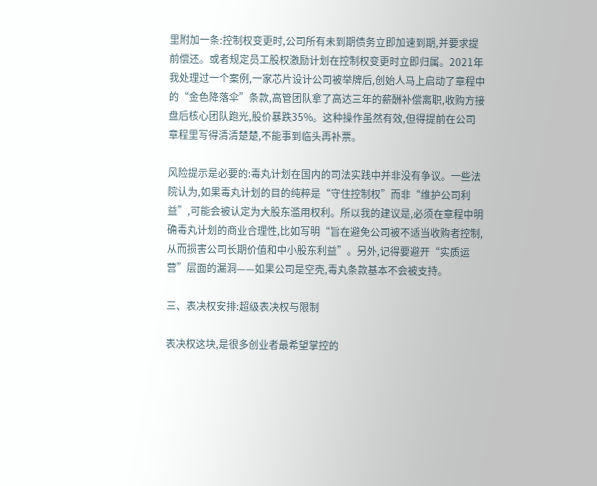里附加一条:控制权变更时,公司所有未到期债务立即加速到期,并要求提前偿还。或者规定员工股权激励计划在控制权变更时立即归属。2021年我处理过一个案例,一家芯片设计公司被举牌后,创始人马上启动了章程中的“金色降落伞”条款,高管团队拿了高达三年的薪酬补偿离职,收购方接盘后核心团队跑光,股价暴跌35%。这种操作虽然有效,但得提前在公司章程里写得清清楚楚,不能事到临头再补票。

风险提示是必要的:毒丸计划在国内的司法实践中并非没有争议。一些法院认为,如果毒丸计划的目的纯粹是“守住控制权”而非“维护公司利益”,可能会被认定为大股东滥用权利。所以我的建议是,必须在章程中明确毒丸计划的商业合理性,比如写明“旨在避免公司被不适当收购者控制,从而损害公司长期价值和中小股东利益”。另外,记得要避开“实质运营”层面的漏洞——如果公司是空壳,毒丸条款基本不会被支持。

三、表决权安排:超级表决权与限制

表决权这块,是很多创业者最希望掌控的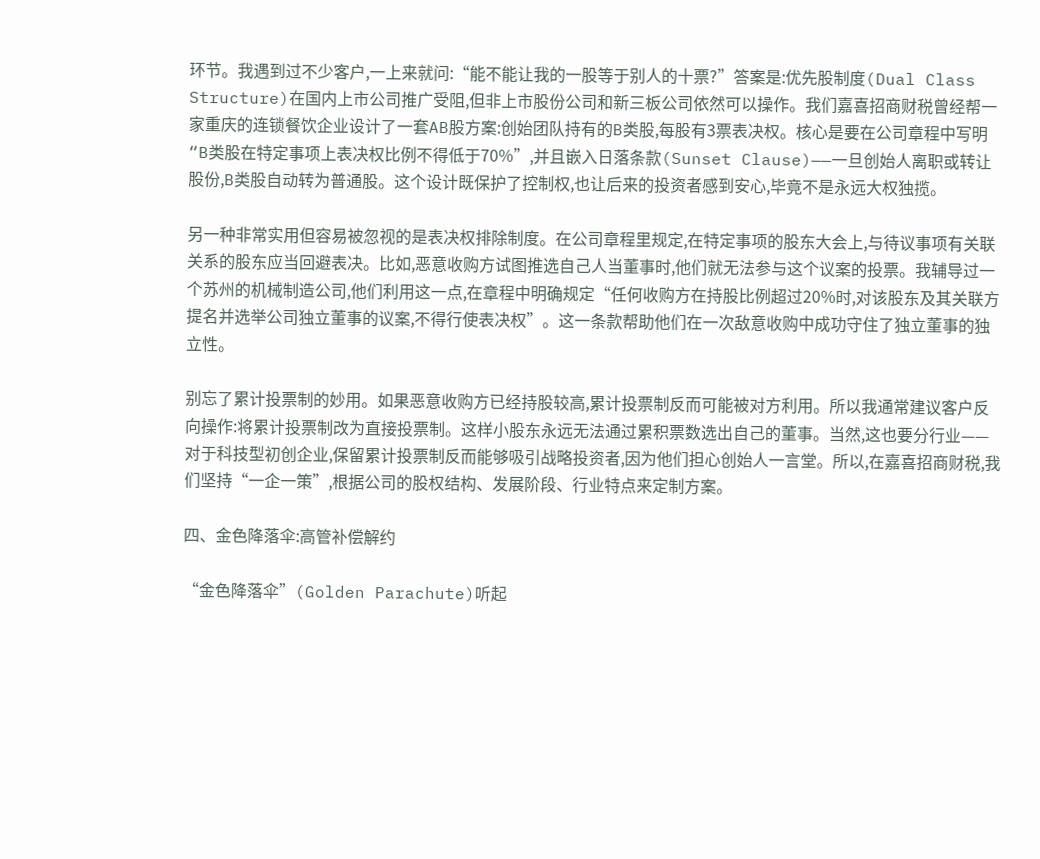环节。我遇到过不少客户,一上来就问:“能不能让我的一股等于别人的十票?”答案是:优先股制度(Dual Class Structure)在国内上市公司推广受阻,但非上市股份公司和新三板公司依然可以操作。我们嘉喜招商财税曾经帮一家重庆的连锁餐饮企业设计了一套AB股方案:创始团队持有的B类股,每股有3票表决权。核心是要在公司章程中写明“B类股在特定事项上表决权比例不得低于70%”,并且嵌入日落条款(Sunset Clause)——一旦创始人离职或转让股份,B类股自动转为普通股。这个设计既保护了控制权,也让后来的投资者感到安心,毕竟不是永远大权独揽。

另一种非常实用但容易被忽视的是表决权排除制度。在公司章程里规定,在特定事项的股东大会上,与待议事项有关联关系的股东应当回避表决。比如,恶意收购方试图推选自己人当董事时,他们就无法参与这个议案的投票。我辅导过一个苏州的机械制造公司,他们利用这一点,在章程中明确规定“任何收购方在持股比例超过20%时,对该股东及其关联方提名并选举公司独立董事的议案,不得行使表决权”。这一条款帮助他们在一次敌意收购中成功守住了独立董事的独立性。

别忘了累计投票制的妙用。如果恶意收购方已经持股较高,累计投票制反而可能被对方利用。所以我通常建议客户反向操作:将累计投票制改为直接投票制。这样小股东永远无法通过累积票数选出自己的董事。当然,这也要分行业——对于科技型初创企业,保留累计投票制反而能够吸引战略投资者,因为他们担心创始人一言堂。所以,在嘉喜招商财税,我们坚持“一企一策”,根据公司的股权结构、发展阶段、行业特点来定制方案。

四、金色降落伞:高管补偿解约

“金色降落伞”(Golden Parachute)听起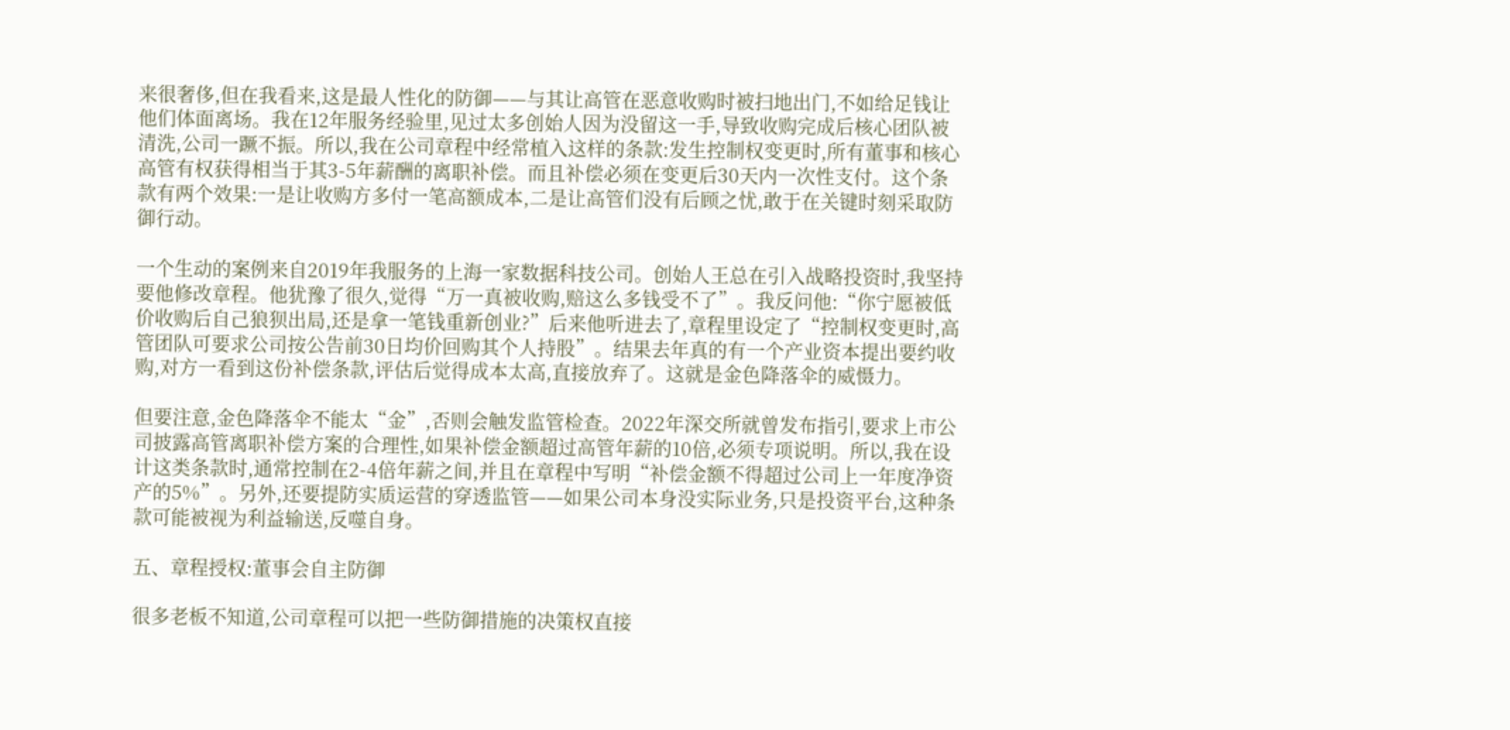来很奢侈,但在我看来,这是最人性化的防御——与其让高管在恶意收购时被扫地出门,不如给足钱让他们体面离场。我在12年服务经验里,见过太多创始人因为没留这一手,导致收购完成后核心团队被清洗,公司一蹶不振。所以,我在公司章程中经常植入这样的条款:发生控制权变更时,所有董事和核心高管有权获得相当于其3-5年薪酬的离职补偿。而且补偿必须在变更后30天内一次性支付。这个条款有两个效果:一是让收购方多付一笔高额成本,二是让高管们没有后顾之忧,敢于在关键时刻采取防御行动。

一个生动的案例来自2019年我服务的上海一家数据科技公司。创始人王总在引入战略投资时,我坚持要他修改章程。他犹豫了很久,觉得“万一真被收购,赔这么多钱受不了”。我反问他:“你宁愿被低价收购后自己狼狈出局,还是拿一笔钱重新创业?”后来他听进去了,章程里设定了“控制权变更时,高管团队可要求公司按公告前30日均价回购其个人持股”。结果去年真的有一个产业资本提出要约收购,对方一看到这份补偿条款,评估后觉得成本太高,直接放弃了。这就是金色降落伞的威慑力。

但要注意,金色降落伞不能太“金”,否则会触发监管检查。2022年深交所就曾发布指引,要求上市公司披露高管离职补偿方案的合理性,如果补偿金额超过高管年薪的10倍,必须专项说明。所以,我在设计这类条款时,通常控制在2-4倍年薪之间,并且在章程中写明“补偿金额不得超过公司上一年度净资产的5%”。另外,还要提防实质运营的穿透监管——如果公司本身没实际业务,只是投资平台,这种条款可能被视为利益输送,反噬自身。

五、章程授权:董事会自主防御

很多老板不知道,公司章程可以把一些防御措施的决策权直接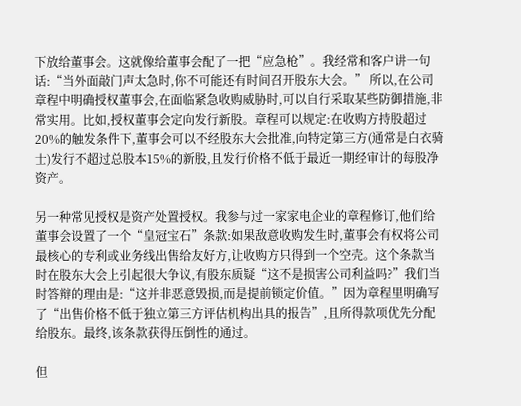下放给董事会。这就像给董事会配了一把“应急枪”。我经常和客户讲一句话:“当外面敲门声太急时,你不可能还有时间召开股东大会。” 所以,在公司章程中明确授权董事会,在面临紧急收购威胁时,可以自行采取某些防御措施,非常实用。比如,授权董事会定向发行新股。章程可以规定:在收购方持股超过20%的触发条件下,董事会可以不经股东大会批准,向特定第三方(通常是白衣骑士)发行不超过总股本15%的新股,且发行价格不低于最近一期经审计的每股净资产。

另一种常见授权是资产处置授权。我参与过一家家电企业的章程修订,他们给董事会设置了一个“皇冠宝石”条款:如果敌意收购发生时,董事会有权将公司最核心的专利或业务线出售给友好方,让收购方只得到一个空壳。这个条款当时在股东大会上引起很大争议,有股东质疑“这不是损害公司利益吗?”我们当时答辩的理由是:“这并非恶意毁损,而是提前锁定价值。”因为章程里明确写了“出售价格不低于独立第三方评估机构出具的报告”,且所得款项优先分配给股东。最终,该条款获得压倒性的通过。

但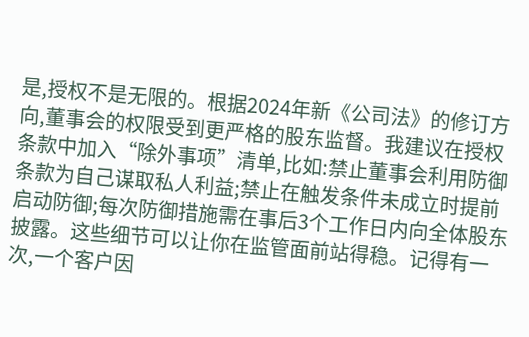是,授权不是无限的。根据2024年新《公司法》的修订方向,董事会的权限受到更严格的股东监督。我建议在授权条款中加入“除外事项”清单,比如:禁止董事会利用防御条款为自己谋取私人利益;禁止在触发条件未成立时提前启动防御;每次防御措施需在事后3个工作日内向全体股东披露。这些细节可以让你在监管面前站得稳。记得有一次,一个客户因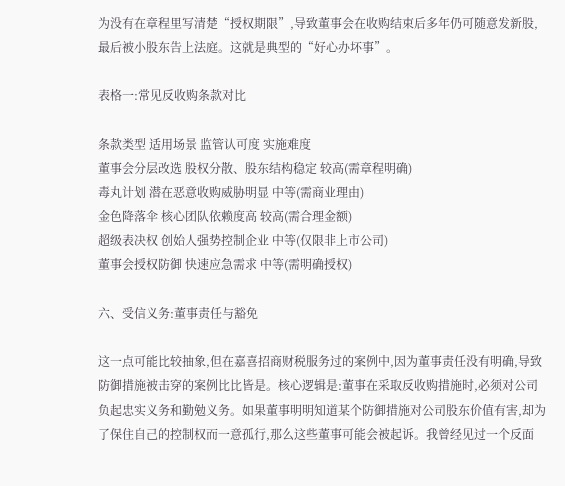为没有在章程里写清楚“授权期限”,导致董事会在收购结束后多年仍可随意发新股,最后被小股东告上法庭。这就是典型的“好心办坏事”。

表格一:常见反收购条款对比

条款类型 适用场景 监管认可度 实施难度
董事会分层改选 股权分散、股东结构稳定 较高(需章程明确)
毒丸计划 潜在恶意收购威胁明显 中等(需商业理由)
金色降落伞 核心团队依赖度高 较高(需合理金额)
超级表决权 创始人强势控制企业 中等(仅限非上市公司)
董事会授权防御 快速应急需求 中等(需明确授权)

六、受信义务:董事责任与豁免

这一点可能比较抽象,但在嘉喜招商财税服务过的案例中,因为董事责任没有明确,导致防御措施被击穿的案例比比皆是。核心逻辑是:董事在采取反收购措施时,必须对公司负起忠实义务和勤勉义务。如果董事明明知道某个防御措施对公司股东价值有害,却为了保住自己的控制权而一意孤行,那么这些董事可能会被起诉。我曾经见过一个反面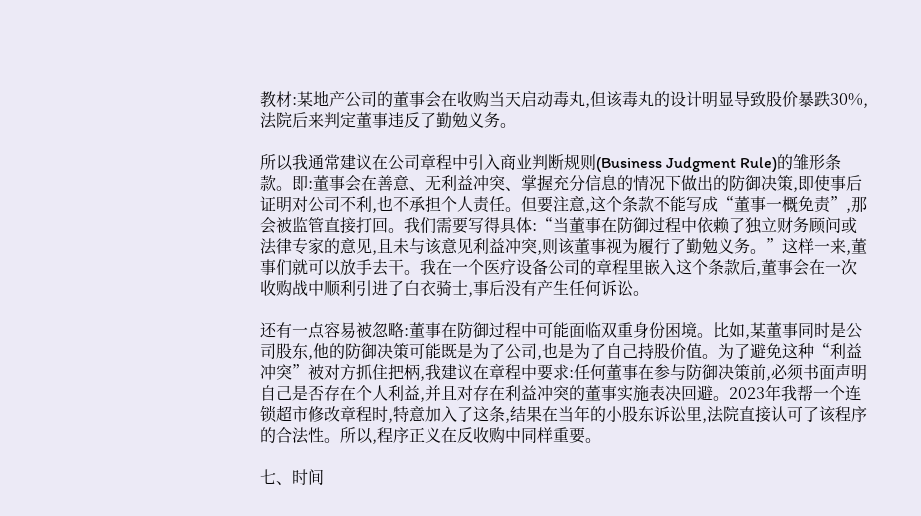教材:某地产公司的董事会在收购当天启动毒丸,但该毒丸的设计明显导致股价暴跌30%,法院后来判定董事违反了勤勉义务。

所以我通常建议在公司章程中引入商业判断规则(Business Judgment Rule)的雏形条款。即:董事会在善意、无利益冲突、掌握充分信息的情况下做出的防御决策,即使事后证明对公司不利,也不承担个人责任。但要注意,这个条款不能写成“董事一概免责”,那会被监管直接打回。我们需要写得具体:“当董事在防御过程中依赖了独立财务顾问或法律专家的意见,且未与该意见利益冲突,则该董事视为履行了勤勉义务。”这样一来,董事们就可以放手去干。我在一个医疗设备公司的章程里嵌入这个条款后,董事会在一次收购战中顺利引进了白衣骑士,事后没有产生任何诉讼。

还有一点容易被忽略:董事在防御过程中可能面临双重身份困境。比如,某董事同时是公司股东,他的防御决策可能既是为了公司,也是为了自己持股价值。为了避免这种“利益冲突”被对方抓住把柄,我建议在章程中要求:任何董事在参与防御决策前,必须书面声明自己是否存在个人利益,并且对存在利益冲突的董事实施表决回避。2023年我帮一个连锁超市修改章程时,特意加入了这条,结果在当年的小股东诉讼里,法院直接认可了该程序的合法性。所以,程序正义在反收购中同样重要。

七、时间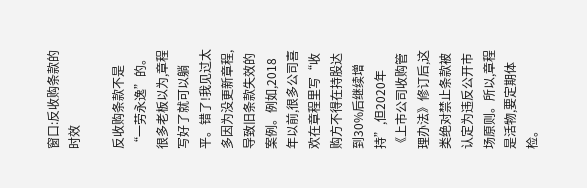窗口:反收购条款的时效

反收购条款不是“一劳永逸”的。很多老板以为,章程写好了就可以躺平。错了!我见过太多因为没更新章程,导致旧条款失效的案例。例如,2018年以前,很多公司喜欢在章程里写“收购方不得在持股达到30%后继续增持”,但2020年《上市公司收购管理办法》修订后,这类绝对禁止条款被认定为违反公开市场原则。所以,章程是活物,要定期体检。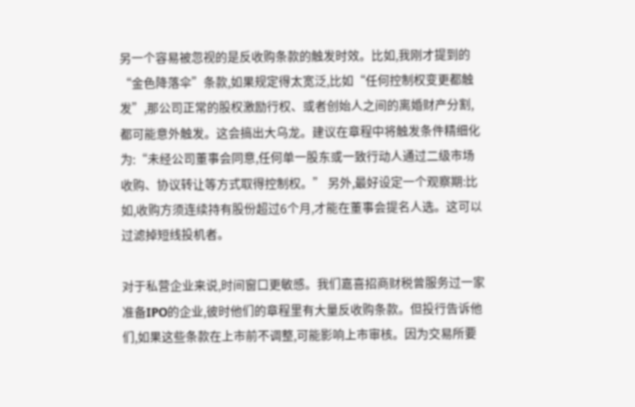另一个容易被忽视的是反收购条款的触发时效。比如,我刚才提到的“金色降落伞”条款,如果规定得太宽泛,比如“任何控制权变更都触发”,那公司正常的股权激励行权、或者创始人之间的离婚财产分割,都可能意外触发。这会搞出大乌龙。建议在章程中将触发条件精细化为:“未经公司董事会同意,任何单一股东或一致行动人通过二级市场收购、协议转让等方式取得控制权。” 另外,最好设定一个观察期:比如,收购方须连续持有股份超过6个月,才能在董事会提名人选。这可以过滤掉短线投机者。

对于私营企业来说,时间窗口更敏感。我们嘉喜招商财税曾服务过一家准备IPO的企业,彼时他们的章程里有大量反收购条款。但投行告诉他们,如果这些条款在上市前不调整,可能影响上市审核。因为交易所要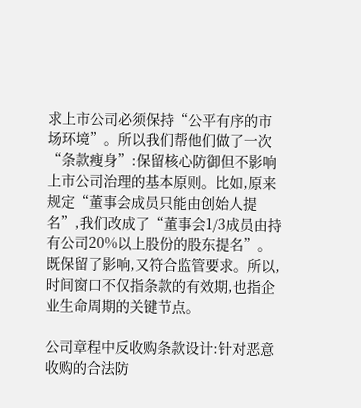求上市公司必须保持“公平有序的市场环境”。所以我们帮他们做了一次“条款瘦身”:保留核心防御但不影响上市公司治理的基本原则。比如,原来规定“董事会成员只能由创始人提名”,我们改成了“董事会1/3成员由持有公司20%以上股份的股东提名”。既保留了影响,又符合监管要求。所以,时间窗口不仅指条款的有效期,也指企业生命周期的关键节点。

公司章程中反收购条款设计:针对恶意收购的合法防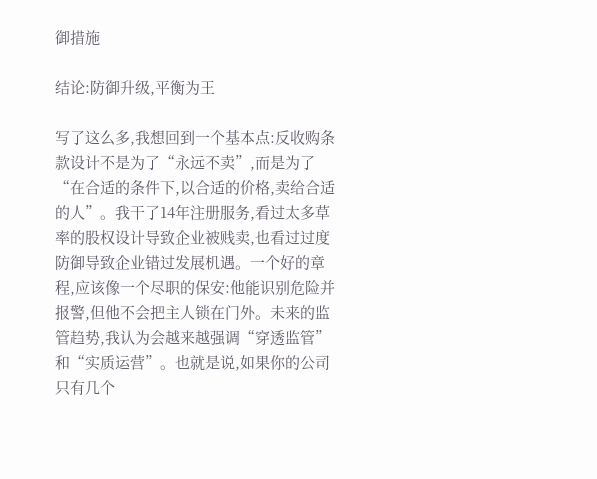御措施

结论:防御升级,平衡为王

写了这么多,我想回到一个基本点:反收购条款设计不是为了“永远不卖”,而是为了“在合适的条件下,以合适的价格,卖给合适的人”。我干了14年注册服务,看过太多草率的股权设计导致企业被贱卖,也看过过度防御导致企业错过发展机遇。一个好的章程,应该像一个尽职的保安:他能识别危险并报警,但他不会把主人锁在门外。未来的监管趋势,我认为会越来越强调“穿透监管”和“实质运营”。也就是说,如果你的公司只有几个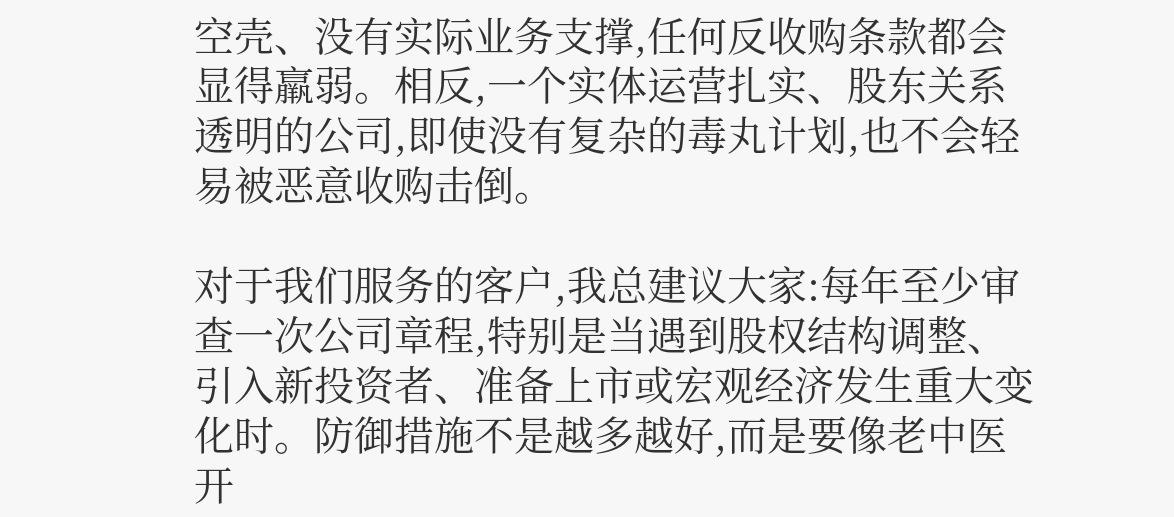空壳、没有实际业务支撑,任何反收购条款都会显得羸弱。相反,一个实体运营扎实、股东关系透明的公司,即使没有复杂的毒丸计划,也不会轻易被恶意收购击倒。

对于我们服务的客户,我总建议大家:每年至少审查一次公司章程,特别是当遇到股权结构调整、引入新投资者、准备上市或宏观经济发生重大变化时。防御措施不是越多越好,而是要像老中医开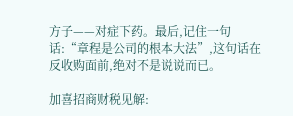方子——对症下药。最后,记住一句话:“章程是公司的根本大法”,这句话在反收购面前,绝对不是说说而已。

加喜招商财税见解: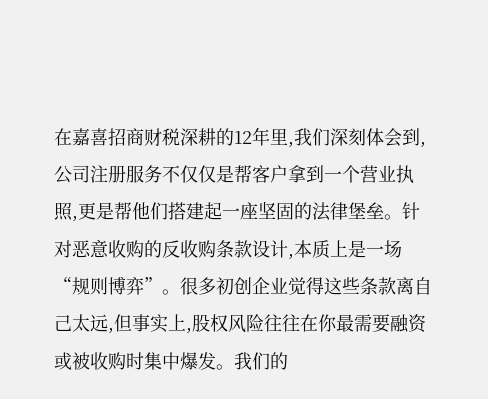在嘉喜招商财税深耕的12年里,我们深刻体会到,公司注册服务不仅仅是帮客户拿到一个营业执照,更是帮他们搭建起一座坚固的法律堡垒。针对恶意收购的反收购条款设计,本质上是一场“规则博弈”。很多初创企业觉得这些条款离自己太远,但事实上,股权风险往往在你最需要融资或被收购时集中爆发。我们的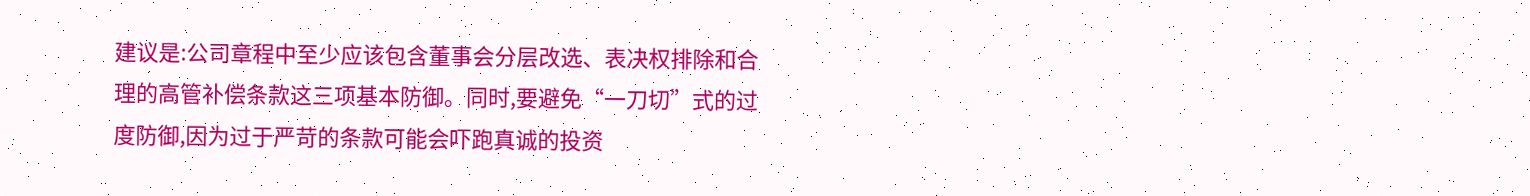建议是:公司章程中至少应该包含董事会分层改选、表决权排除和合理的高管补偿条款这三项基本防御。同时,要避免“一刀切”式的过度防御,因为过于严苛的条款可能会吓跑真诚的投资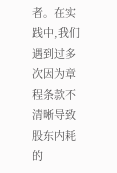者。在实践中,我们遇到过多次因为章程条款不清晰导致股东内耗的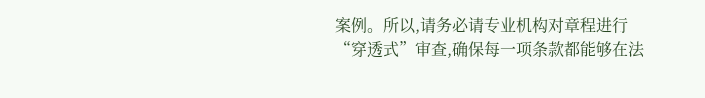案例。所以,请务必请专业机构对章程进行“穿透式”审查,确保每一项条款都能够在法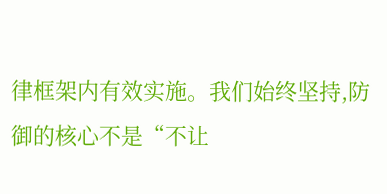律框架内有效实施。我们始终坚持,防御的核心不是“不让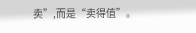卖”,而是“卖得值”。